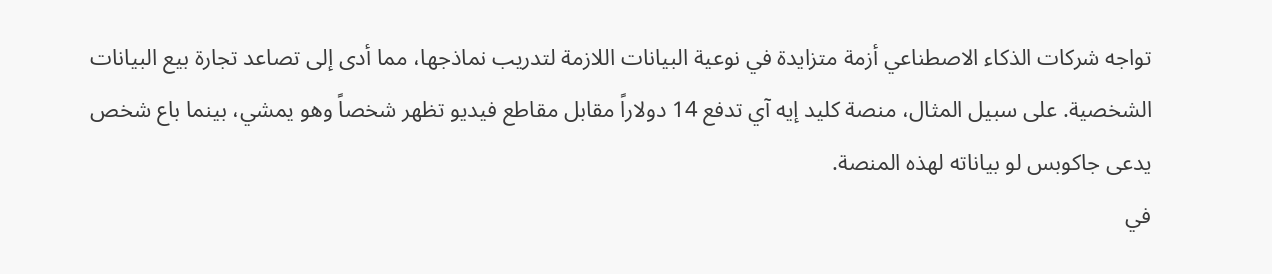تواجه شركات الذكاء الاصطناعي أزمة متزايدة في نوعية البيانات اللازمة لتدريب نماذجها، مما أدى إلى تصاعد تجارة بيع البيانات الشخصية. على سبيل المثال، منصة كليد إيه آي تدفع 14 دولاراً مقابل مقاطع فيديو تظهر شخصاً وهو يمشي، بينما باع شخص يدعى جاكوبس لو بياناته لهذه المنصة.
في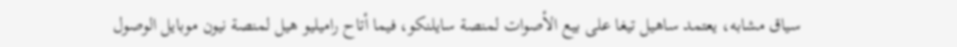سياق مشابه، يعتمد ساهيل تيغا على بيع الأصوات لمنصة سايلنكو، فيما أتاح راميليو هيل لمنصة نيون موبايل الوصول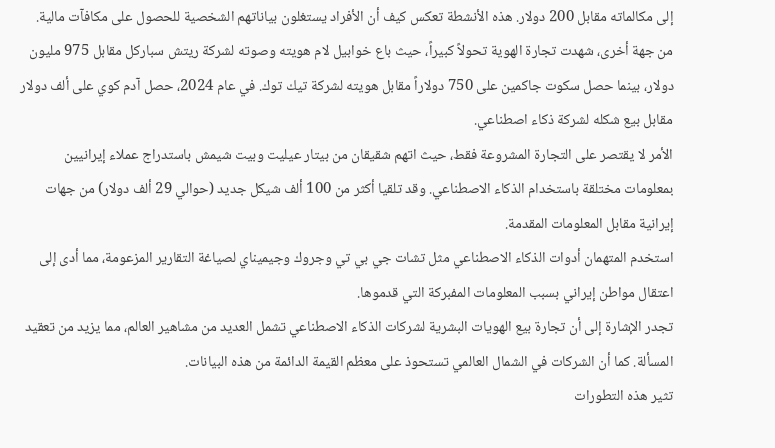إلى مكالماته مقابل 200 دولار. هذه الأنشطة تعكس كيف أن الأفراد يستغلون بياناتهم الشخصية للحصول على مكافآت مالية.
من جهة أخرى، شهدت تجارة الهوية تحولاً كبيراً، حيث باع خوابيل لام هويته وصوته لشركة ريتش سباركل مقابل 975 مليون دولار، بينما حصل سكوت جاكمين على 750 دولاراً مقابل هويته لشركة تيك توك. في عام 2024، حصل آدم كوي على ألف دولار مقابل بيع شكله لشركة ذكاء اصطناعي.
الأمر لا يقتصر على التجارة المشروعة فقط، حيث اتهم شقيقان من بيتار عيليت وبيت شيمش باستدراج عملاء إيرانيين بمعلومات مختلقة باستخدام الذكاء الاصطناعي. وقد تلقيا أكثر من 100 ألف شيكل جديد (حوالي 29 ألف دولار) من جهات إيرانية مقابل المعلومات المقدمة.
استخدم المتهمان أدوات الذكاء الاصطناعي مثل تشات جي بي تي وجروك وجيميناي لصياغة التقارير المزعومة، مما أدى إلى اعتقال مواطن إيراني بسبب المعلومات المفبركة التي قدموها.
تجدر الإشارة إلى أن تجارة بيع الهويات البشرية لشركات الذكاء الاصطناعي تشمل العديد من مشاهير العالم، مما يزيد من تعقيد المسألة. كما أن الشركات في الشمال العالمي تستحوذ على معظم القيمة الدائمة من هذه البيانات.
تثير هذه التطورات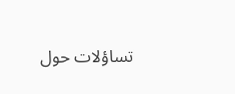تساؤلات حول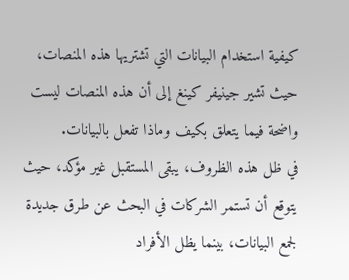كيفية استخدام البيانات التي تشتريها هذه المنصات، حيث تشير جينيفر كينغ إلى أن هذه المنصات ليست واضحة فيما يتعلق بكيف وماذا تفعل بالبيانات.
في ظل هذه الظروف، يبقى المستقبل غير مؤكد، حيث يتوقع أن تستمر الشركات في البحث عن طرق جديدة لجمع البيانات، بينما يظل الأفراد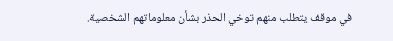في موقف يتطلب منهم توخي الحذر بشأن معلوماتهم الشخصية.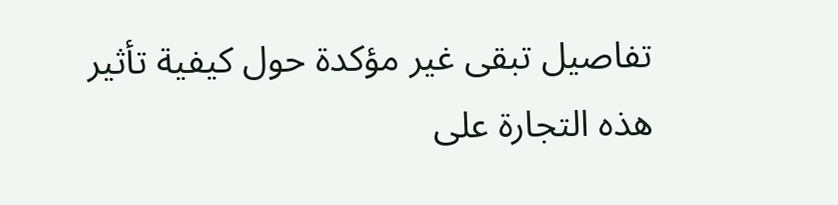تفاصيل تبقى غير مؤكدة حول كيفية تأثير هذه التجارة على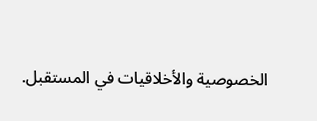الخصوصية والأخلاقيات في المستقبل.